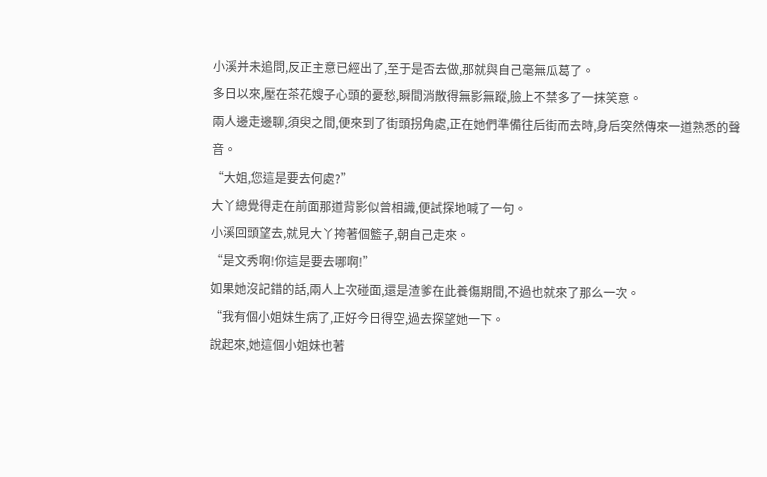小溪并未追問,反正主意已經出了,至于是否去做,那就與自己毫無瓜葛了。
多日以來,壓在茶花嫂子心頭的憂愁,瞬間消散得無影無蹤,臉上不禁多了一抹笑意。
兩人邊走邊聊,須臾之間,便來到了街頭拐角處,正在她們準備往后街而去時,身后突然傳來一道熟悉的聲音。
“大姐,您這是要去何處?”
大丫總覺得走在前面那道背影似曾相識,便試探地喊了一句。
小溪回頭望去,就見大丫挎著個籃子,朝自己走來。
“是文秀啊!你這是要去哪啊!”
如果她沒記錯的話,兩人上次碰面,還是渣爹在此養傷期間,不過也就來了那么一次。
“我有個小姐妹生病了,正好今日得空,過去探望她一下。
說起來,她這個小姐妹也著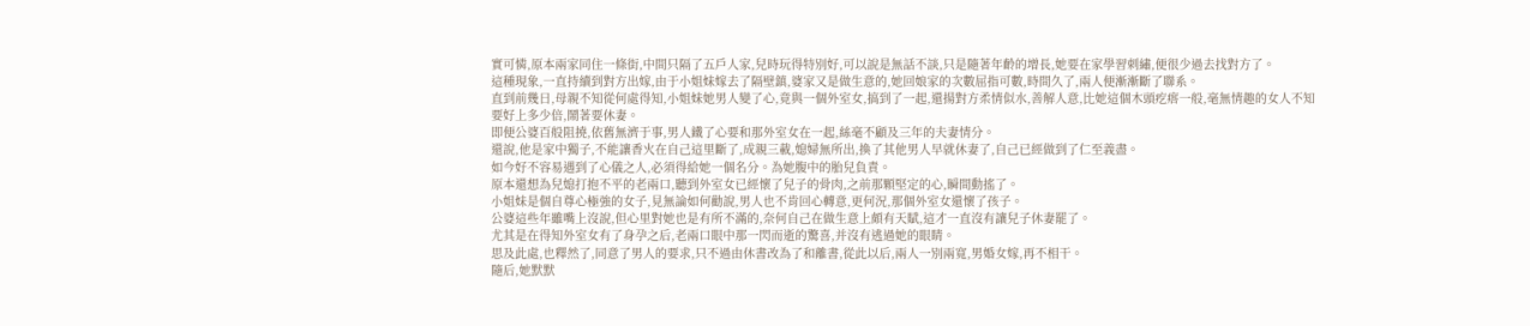實可憐,原本兩家同住一條街,中間只隔了五戶人家,兒時玩得特別好,可以說是無話不談,只是隨著年齡的增長,她要在家學習刺繡,便很少過去找對方了。
這種現象,一直持續到對方出嫁,由于小姐妹嫁去了隔壁鎮,婆家又是做生意的,她回娘家的次數屈指可數,時間久了,兩人便漸漸斷了聯系。
直到前幾日,母親不知從何處得知,小姐妹她男人變了心,竟與一個外室女,搞到了一起,還揚對方柔情似水,善解人意,比她這個木頭疙瘩一般,毫無情趣的女人不知要好上多少倍,鬧著要休妻。
即便公婆百般阻撓,依舊無濟于事,男人鐵了心要和那外室女在一起,絲毫不顧及三年的夫妻情分。
還說,他是家中獨子,不能讓香火在自己這里斷了,成親三載,媳婦無所出,換了其他男人早就休妻了,自己已經做到了仁至義盡。
如今好不容易遇到了心儀之人,必須得給她一個名分。為她腹中的胎兒負責。
原本還想為兒媳打抱不平的老兩口,聽到外室女已經懷了兒子的骨肉,之前那顆堅定的心,瞬間動搖了。
小姐妹是個自尊心極強的女子,見無論如何勸說,男人也不肯回心轉意,更何況,那個外室女還懷了孩子。
公婆這些年雖嘴上沒說,但心里對她也是有所不滿的,奈何自己在做生意上頗有天賦,這才一直沒有讓兒子休妻罷了。
尤其是在得知外室女有了身孕之后,老兩口眼中那一閃而逝的驚喜,并沒有逃過她的眼睛。
思及此處,也釋然了,同意了男人的要求,只不過由休書改為了和離書,從此以后,兩人一別兩寬,男婚女嫁,再不相干。
隨后,她默默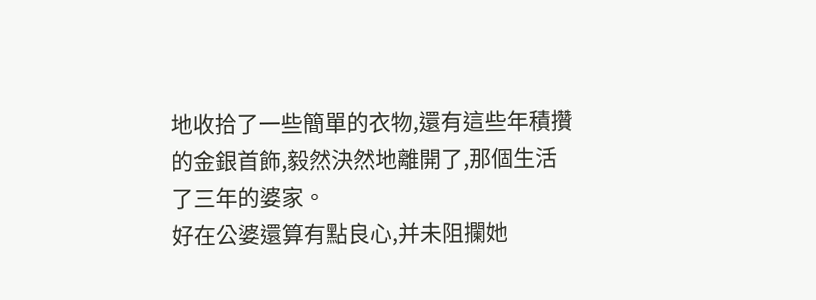地收拾了一些簡單的衣物,還有這些年積攢的金銀首飾,毅然決然地離開了,那個生活了三年的婆家。
好在公婆還算有點良心,并未阻攔她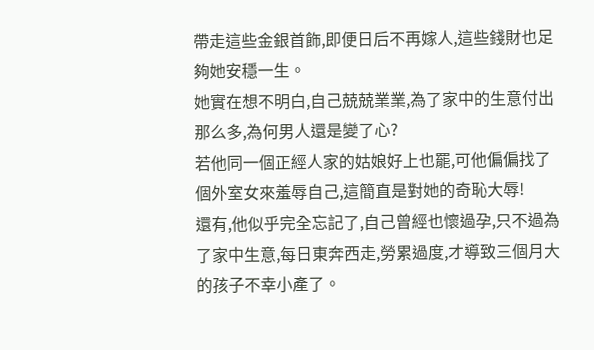帶走這些金銀首飾,即便日后不再嫁人,這些錢財也足夠她安穩一生。
她實在想不明白,自己兢兢業業,為了家中的生意付出那么多,為何男人還是變了心?
若他同一個正經人家的姑娘好上也罷,可他偏偏找了個外室女來羞辱自己,這簡直是對她的奇恥大辱!
還有,他似乎完全忘記了,自己曾經也懷過孕,只不過為了家中生意,每日東奔西走,勞累過度,才導致三個月大的孩子不幸小產了。